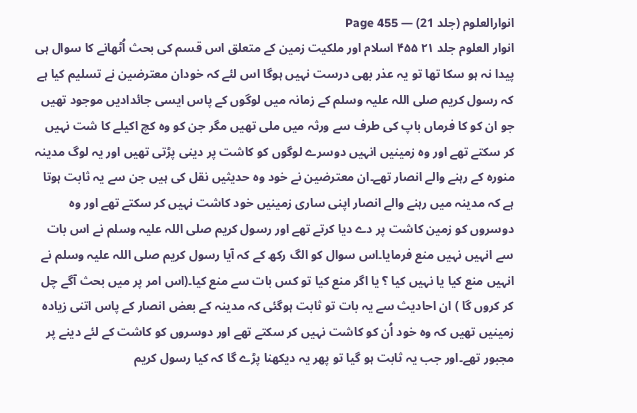انوارالعلوم (جلد 21) — Page 455
انوار العلوم جلد ۲۱ ۴۵۵ اسلام اور ملکیت زمین کے متعلق اس قسم کی بحث اُٹھانے کا سوال ہی پیدا نہ ہو سکا تھا تو یہ عذر بھی درست نہیں ہوگا اس لئے کہ خودان معترضین نے تسلیم کیا ہے کہ رسول کریم صلی اللہ علیہ وسلم کے زمانہ میں لوگوں کے پاس ایسی جائدادیں موجود تھیں جو ان کو کا فرماں باپ کی طرف سے ورثہ میں ملی تھیں مگر جن کو وہ کچ اکیلے کا شت نہیں کر سکتے تھے اور وہ زمینیں انہیں دوسرے لوگوں کو کاشت پر دینی پڑتی تھیں اور یہ لوگ مدینہ منورہ کے رہنے والے انصار تھے۔ان معترضین نے خود وہ حدیثیں نقل کی ہیں جن سے یہ ثابت ہوتا ہے کہ مدینہ میں رہنے والے انصار اپنی ساری زمینیں خود کاشت نہیں کر سکتے تھے اور وہ دوسروں کو زمین کاشت پر دے دیا کرتے تھے اور رسول کریم صلی اللہ علیہ وسلم نے اس بات سے انہیں نہیں منع فرمایا۔اس سوال کو الگ رکھ کے کہ آیا رسول کریم صلی اللہ علیہ وسلم نے انہیں منع کیا یا نہیں کیا ؟ یا اگر منع کیا تو کس بات سے منع کیا۔(اس امر پر میں بحث آگے چل کر کروں گا ) ان احادیث سے یہ بات تو ثابت ہوگئی کہ مدینہ کے بعض انصار کے پاس اتنی زیادہ زمینیں تھیں کہ وہ خود اُن کو کاشت نہیں کر سکتے تھے اور دوسروں کو کاشت کے لئے دینے پر مجبور تھے۔اور جب یہ ثابت ہو گیا تو پھر یہ دیکھنا پڑے گا کہ کیا رسول کریم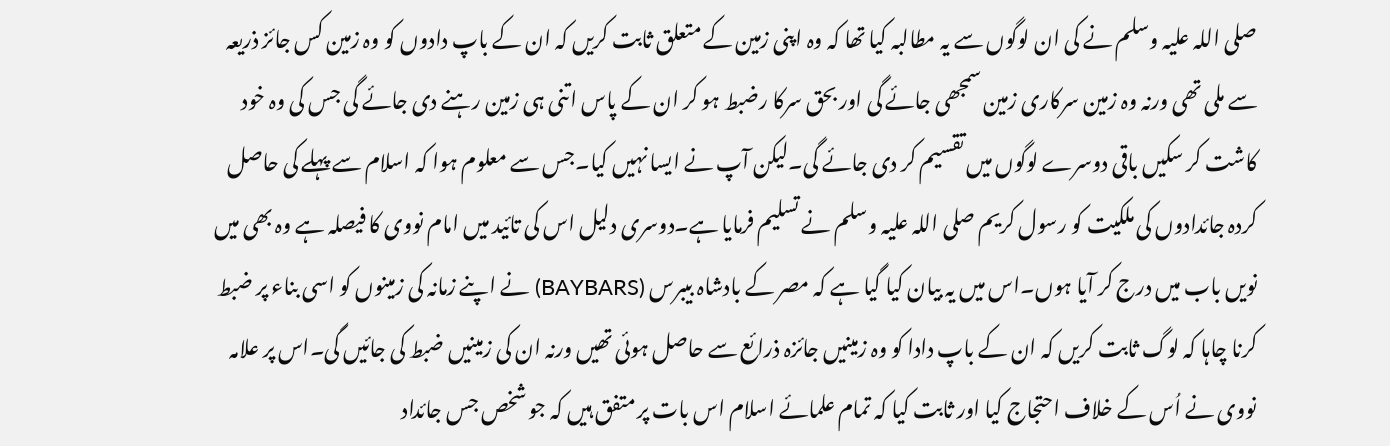صلی اللہ علیہ وسلم نے کی ان لوگوں سے یہ مطالبہ کیا تھا کہ وہ اپنی زمین کے متعلق ثابت کریں کہ ان کے باپ دادوں کو وہ زمین کس جائز ذریعہ سے ملی تھی ورنہ وہ زمین سرکاری زمین سمجھی جائے گی اور بحق سرکا رضبط ہو کر ان کے پاس اتنی ہی زمین رہنے دی جائے گی جس کی وہ خود کاشت کر سکیں باقی دوسرے لوگوں میں تقسیم کر دی جائے گی۔لیکن آپ نے ایسا نہیں کیا۔جس سے معلوم ہوا کہ اسلام سے پہلے کی حاصل کردہ جائدادوں کی ملکیت کو رسول کریم صلی اللہ علیہ وسلم نے تسلیم فرمایا ہے۔دوسری دلیل اس کی تائید میں امام نووی کا فیصلہ ہے وہ بھی میں نویں باب میں درج کر آیا ہوں۔اس میں یہ بیان کیا گیا ہے کہ مصر کے بادشاہ بیبرس (BAYBARS) نے اپنے زمانہ کی زمینوں کو اسی بناء پر ضبط کرنا چاہا کہ لوگ ثابت کریں کہ ان کے باپ دادا کو وہ زمینیں جائزہ ذرائع سے حاصل ہوئی تھیں ورنہ ان کی زمینیں ضبط کی جائیں گی۔اس پر علامہ نووی نے اُس کے خلاف احتجاج کیا اور ثابت کیا کہ تمام علمائے اسلام اس بات پر متفق ہیں کہ جو شخص جس جائداد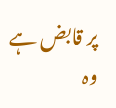پر قابض ہے وہ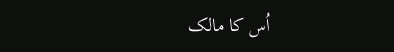اُس کا مالک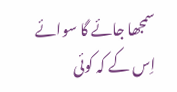سمجھا جائے گا سوائے اِس کے کہ کوئی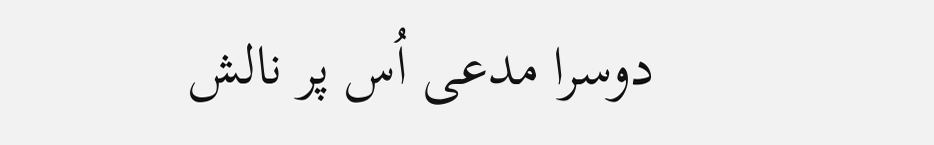دوسرا مدعی اُس پر نالش